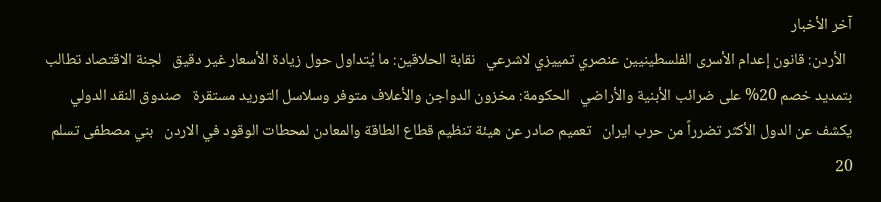آخر الأخبار
  الأردن: قانون إعدام الأسرى الفلسطينيين عنصري تمييزي لاشرعي   نقابة الحلاقين: ما يُتداول حول زيادة الأسعار غير دقيق   لجنة الاقتصاد تطالب بتمديد خصم 20% على ضرائب الأبنية والأراضي   الحكومة: مخزون الدواجن والأعلاف متوفر وسلاسل التوريد مستقرة   صندوق النقد الدولي يكشف عن الدول الأكثر تضرراً من حرب ايران   تعميم صادر عن هيئة تنظيم قطاع الطاقة والمعادن لمحطات الوقود في الاردن   بني مصطفى تسلم 20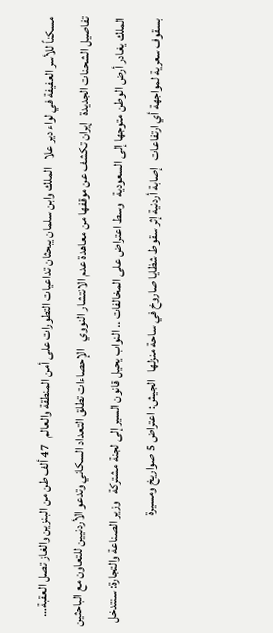مسكناً للأسر العفيفة في لواء دير علا   الملك وابن سلمان يبحثان تداعيات التطورات على أمن المنطقة والعالم   47 ألف طن من البنزين والغاز تصل العقبة… تفاصيل الشحنات الجديدة   إيران تكشف عن موقفها من معاهدة عدم الانتشار النووي   الإحصاءات تطلق التعداد السكاني وتدعو الأردنيين للتعاون مع الباحثين   الملك يغادر أرض الوطن متوجها إلى السعودية   وسط اعتراض على المخالفات .. النواب يحيل قانون السير إلى لجنة مشتركة   وزير الصناعة والتجارة: سنتدخل بسقوف سعرية لمواجهة أي ارتفاعات   إصابة أردنية إثر سقوط شظايا صاروخ في ساحة منزلها   الجيش: اعتراض 5 صواريخ ومسيرة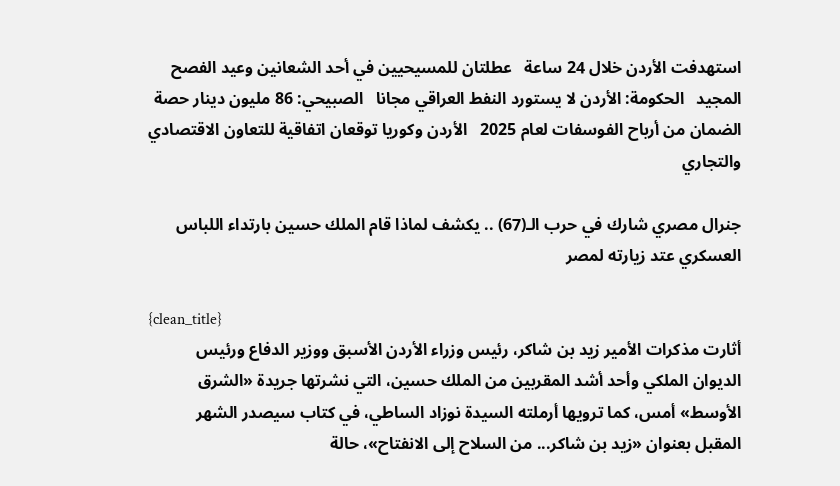استهدفت الأردن خلال 24 ساعة   عطلتان للمسيحيين في أحد الشعانين وعيد الفصح المجيد   الحكومة: الأردن لا يستورد النفط العراقي مجانا   الصبيحي: 86 مليون دينار حصة الضمان من أرباح الفوسفات لعام 2025   الأردن وكوريا توقعان اتفاقية للتعاون الاقتصادي والتجاري

جنرال مصري شارك في حرب الـ(67) .. يكشف لماذا قام الملك حسين بارتداء اللباس العسكري عتد زيارته لمصر

{clean_title}
أثارت مذكرات الأمير زيد بن شاكر، رئيس وزراء الأردن الأسبق ووزير الدفاع ورئيس الديوان الملكي وأحد أشد المقربين من الملك حسين، التي نشرتها جريدة «الشرق الأوسط» أمس، كما ترويها أرملته السيدة نوزاد الساطي، في كتاب سيصدر الشهر المقبل بعنوان «زيد بن شاكر... من السلاح إلى الانفتاح»، حالة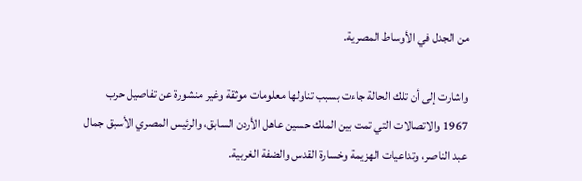من الجدل في الأوساط المصرية.

واشارت إلى أن تلك الحالة جاءت بسبب تناولها معلومات موثقة وغير منشورة عن تفاصيل حرب 1967 والاتصالات التي تمت بين الملك حسين عاهل الأردن السابق، والرئيس المصري الأسبق جمال عبد الناصر، وتداعيات الهزيمة وخسارة القدس والضفة الغربية.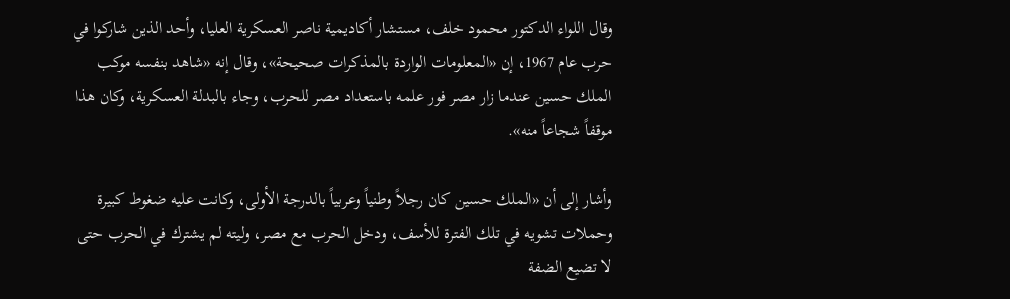وقال اللواء الدكتور محمود خلف، مستشار أكاديمية ناصر العسكرية العليا، وأحد الذين شاركوا في حرب عام 1967، إن «المعلومات الواردة بالمذكرات صحيحة»، وقال إنه «شاهد بنفسه موكب الملك حسين عندما زار مصر فور علمه باستعداد مصر للحرب، وجاء بالبدلة العسكرية، وكان هذا موقفاً شجاعاً منه».

وأشار إلى أن «الملك حسين كان رجلاً وطنياً وعربياً بالدرجة الأولى، وكانت عليه ضغوط كبيرة وحملات تشويه في تلك الفترة للأسف، ودخل الحرب مع مصر، وليته لم يشترك في الحرب حتى لا تضيع الضفة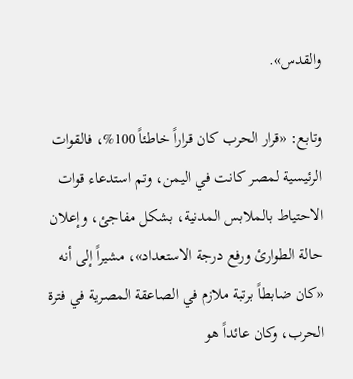والقدس».

وتابع: «قرار الحرب كان قراراً خاطئاً 100%، فالقوات الرئيسية لمصر كانت في اليمن، وتم استدعاء قوات الاحتياط بالملابس المدنية، بشكل مفاجئ، وإعلان حالة الطوارئ ورفع درجة الاستعداد»، مشيراً إلى أنه «كان ضابطاً برتبة ملازم في الصاعقة المصرية في فترة الحرب، وكان عائداً هو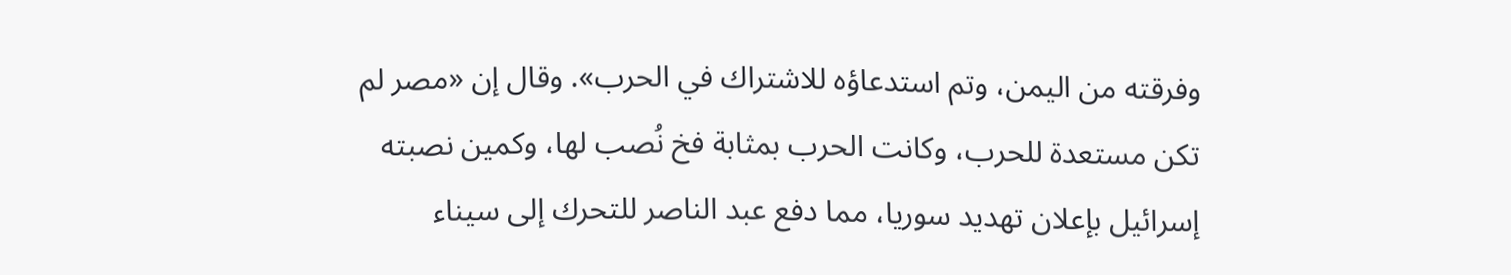وفرقته من اليمن، وتم استدعاؤه للاشتراك في الحرب». وقال إن «مصر لم تكن مستعدة للحرب، وكانت الحرب بمثابة فخ نُصب لها، وكمين نصبته إسرائيل بإعلان تهديد سوريا، مما دفع عبد الناصر للتحرك إلى سيناء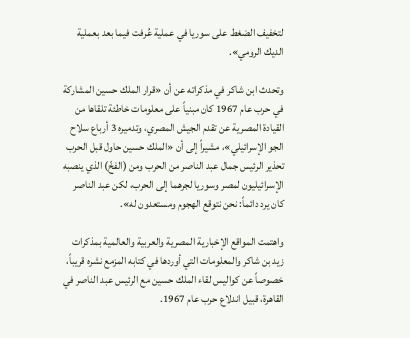لتخفيف الضغط على سوريا في عملية عُرفت فيما بعد بعملية الديك الرومي».

وتحدث ابن شاكر في مذكراته عن أن «قرار الملك حسين المشاركة في حرب عام 1967 كان مبنياً على معلومات خاطئة تلقاها من القيادة المصرية عن تقدم الجيش المصري، وتدميره 3 أرباع سلاح الجو الإسرائيلي»، مشيراً إلى أن «الملك حسين حاول قبل الحرب تحذير الرئيس جمال عبد الناصر من الحرب ومن (الفخّ) الذي ينصبه الإسرائيليون لمصر وسوريا لجرهما إلى الحرب، لكن عبد الناصر كان يرد دائماً: نحن نتوقع الهجوم ومستعدون له».

واهتمت المواقع الإخبارية المصرية والعربية والعالمية بمذكرات زيد بن شاكر والمعلومات التي أوردها في كتابه المزمع نشره قريباً، خصوصاً عن كواليس لقاء الملك حسين مع الرئيس عبد الناصر في القاهرة، قبيل اندلاع حرب عام 1967.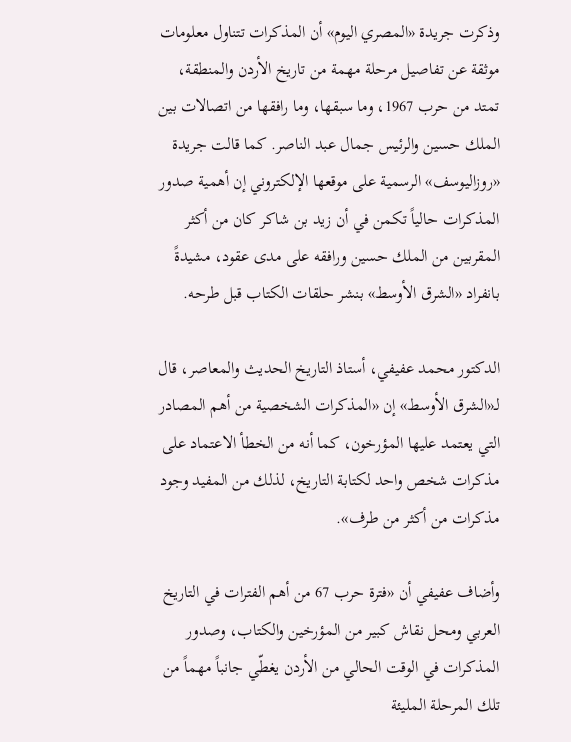وذكرت جريدة «المصري اليوم» أن المذكرات تتناول معلومات موثقة عن تفاصيل مرحلة مهمة من تاريخ الأردن والمنطقة، تمتد من حرب 1967، وما سبقها، وما رافقها من اتصالات بين الملك حسين والرئيس جمال عبد الناصر. كما قالت جريدة «روزاليوسف» الرسمية على موقعها الإلكتروني إن أهمية صدور المذكرات حالياً تكمن في أن زيد بن شاكر كان من أكثر المقربين من الملك حسين ورافقه على مدى عقود، مشيدةً بانفراد «الشرق الأوسط» بنشر حلقات الكتاب قبل طرحه.

الدكتور محمد عفيفي، أستاذ التاريخ الحديث والمعاصر، قال لـ«الشرق الأوسط» إن «المذكرات الشخصية من أهم المصادر التي يعتمد عليها المؤرخون، كما أنه من الخطأ الاعتماد على مذكرات شخص واحد لكتابة التاريخ، لذلك من المفيد وجود مذكرات من أكثر من طرف».

وأضاف عفيفي أن «فترة حرب 67 من أهم الفترات في التاريخ العربي ومحل نقاش كبير من المؤرخين والكتاب، وصدور المذكرات في الوقت الحالي من الأردن يغطّي جانباً مهماً من تلك المرحلة المليئة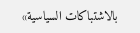بالاشتباكات السياسية»